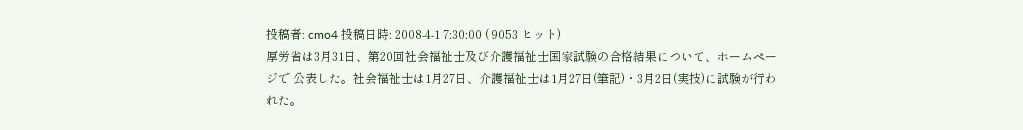投稿者: cmo4 投稿日時: 2008-4-1 7:30:00 ( 9053 ヒット)
厚労省は3月31日、第20回社会福祉士及び介護福祉士国家試験の合格結果について、ホームページで 公表した。社会福祉士は1月27日、介護福祉士は1月27日(筆記)・3月2日(実技)に試験が行われた。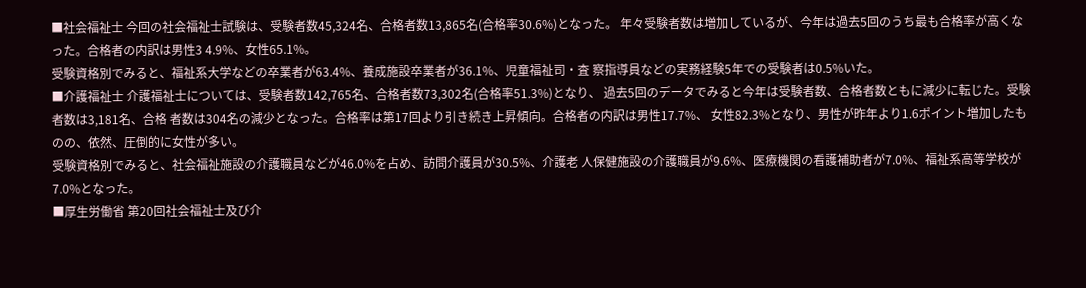■社会福祉士 今回の社会福祉士試験は、受験者数45,324名、合格者数13,865名(合格率30.6%)となった。 年々受験者数は増加しているが、今年は過去5回のうち最も合格率が高くなった。合格者の内訳は男性3 4.9%、女性65.1%。
受験資格別でみると、福祉系大学などの卒業者が63.4%、養成施設卒業者が36.1%、児童福祉司・査 察指導員などの実務経験5年での受験者は0.5%いた。
■介護福祉士 介護福祉士については、受験者数142,765名、合格者数73,302名(合格率51.3%)となり、 過去5回のデータでみると今年は受験者数、合格者数ともに減少に転じた。受験者数は3,181名、合格 者数は304名の減少となった。合格率は第17回より引き続き上昇傾向。合格者の内訳は男性17.7%、 女性82.3%となり、男性が昨年より1.6ポイント増加したものの、依然、圧倒的に女性が多い。
受験資格別でみると、社会福祉施設の介護職員などが46.0%を占め、訪問介護員が30.5%、介護老 人保健施設の介護職員が9.6%、医療機関の看護補助者が7.0%、福祉系高等学校が7.0%となった。
■厚生労働省 第20回社会福祉士及び介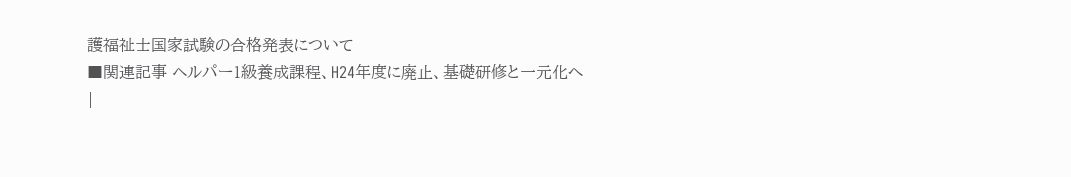護福祉士国家試験の合格発表について
■関連記事 ヘルパー1級養成課程、H24年度に廃止、基礎研修と一元化へ
|